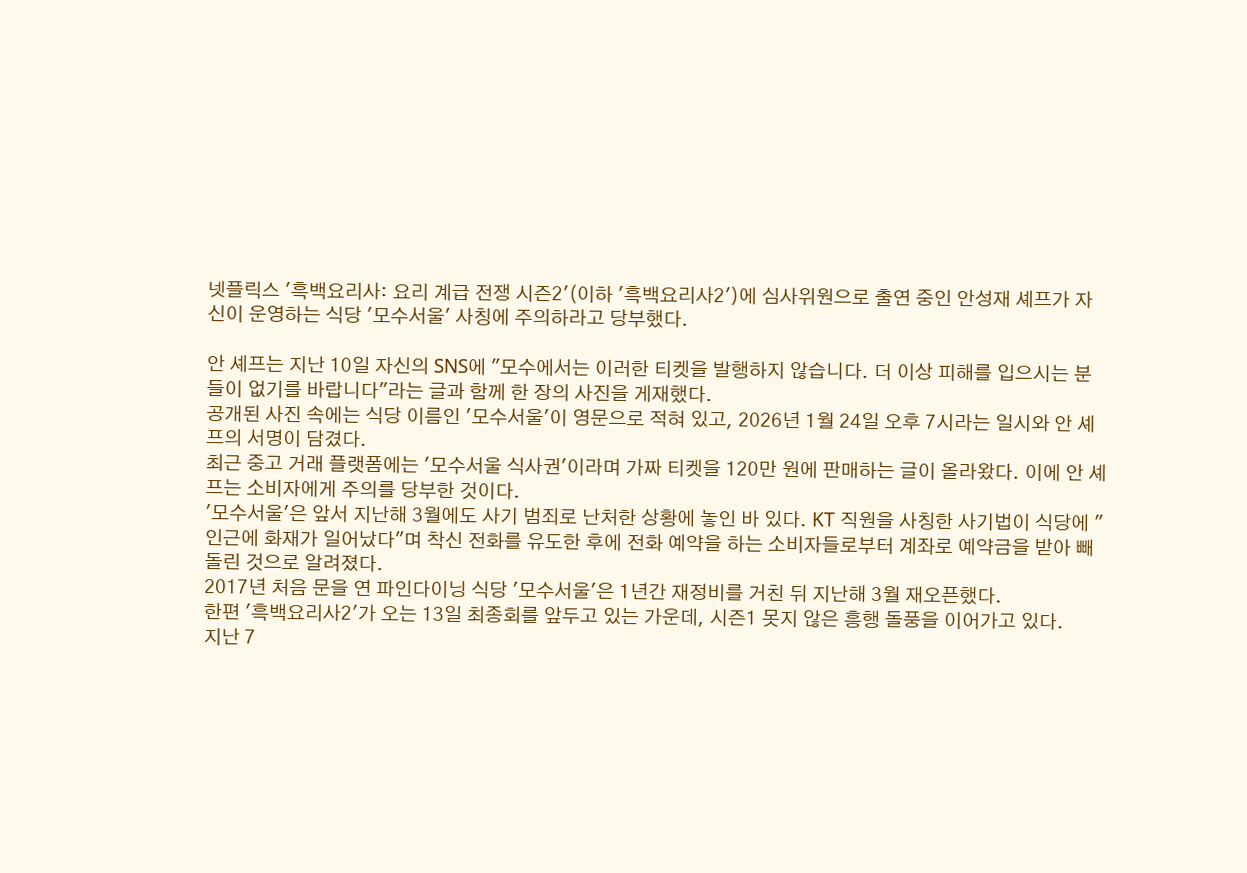넷플릭스 '흑백요리사: 요리 계급 전쟁 시즌2'(이하 '흑백요리사2')에 심사위원으로 출연 중인 안성재 셰프가 자신이 운영하는 식당 '모수서울' 사칭에 주의하라고 당부했다.

안 셰프는 지난 10일 자신의 SNS에 "모수에서는 이러한 티켓을 발행하지 않습니다. 더 이상 피해를 입으시는 분들이 없기를 바랍니다"라는 글과 함께 한 장의 사진을 게재했다.
공개된 사진 속에는 식당 이름인 '모수서울'이 영문으로 적혀 있고, 2026년 1월 24일 오후 7시라는 일시와 안 셰프의 서명이 담겼다.
최근 중고 거래 플랫폼에는 '모수서울 식사권'이라며 가짜 티켓을 120만 원에 판매하는 글이 올라왔다. 이에 안 셰프는 소비자에게 주의를 당부한 것이다.
'모수서울'은 앞서 지난해 3월에도 사기 범죄로 난처한 상황에 놓인 바 있다. KT 직원을 사칭한 사기법이 식당에 "인근에 화재가 일어났다"며 착신 전화를 유도한 후에 전화 예약을 하는 소비자들로부터 계좌로 예약금을 받아 빼돌린 것으로 알려졌다.
2017년 처음 문을 연 파인다이닝 식당 '모수서울'은 1년간 재정비를 거친 뒤 지난해 3월 재오픈했다.
한편 '흑백요리사2'가 오는 13일 최종회를 앞두고 있는 가운데, 시즌1 못지 않은 흥행 돌풍을 이어가고 있다.
지난 7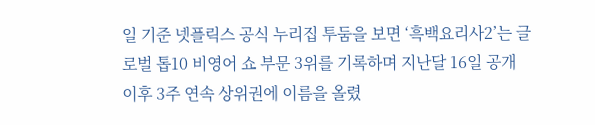일 기준 넷플릭스 공식 누리집 투둠을 보면 ‘흑백요리사2’는 글로벌 톱10 비영어 쇼 부문 3위를 기록하며 지난달 16일 공개 이후 3주 연속 상위권에 이름을 올렸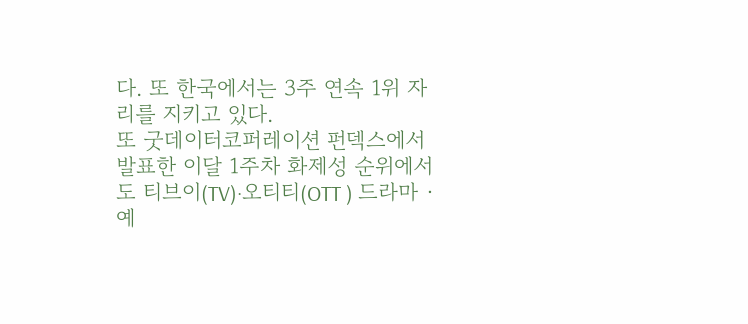다. 또 한국에서는 3주 연속 1위 자리를 지키고 있다.
또 굿데이터코퍼레이션 펀덱스에서 발표한 이달 1주차 화제성 순위에서도 티브이(TV)·오티티(OTT ) 드라마 ·예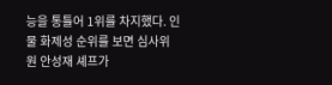능을 통틀어 1위를 차지했다. 인물 화제성 순위를 보면 심사위원 안성재 셰프가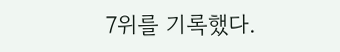7위를 기록했다.